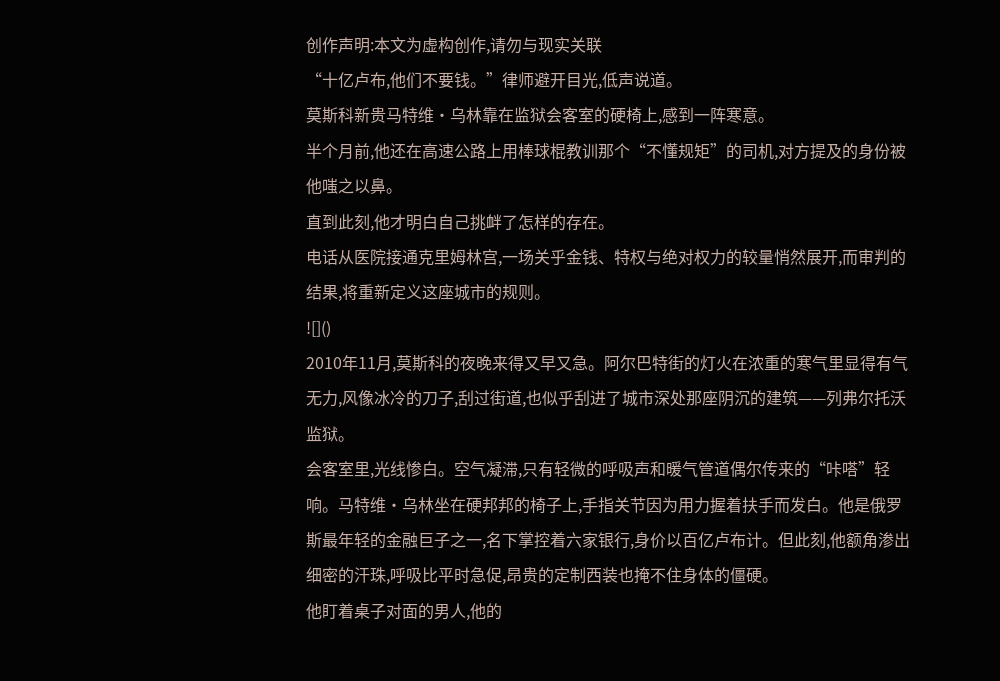创作声明:本文为虚构创作,请勿与现实关联
“十亿卢布,他们不要钱。”律师避开目光,低声说道。
莫斯科新贵马特维·乌林靠在监狱会客室的硬椅上,感到一阵寒意。
半个月前,他还在高速公路上用棒球棍教训那个“不懂规矩”的司机,对方提及的身份被他嗤之以鼻。
直到此刻,他才明白自己挑衅了怎样的存在。
电话从医院接通克里姆林宫,一场关乎金钱、特权与绝对权力的较量悄然展开,而审判的结果,将重新定义这座城市的规则。
![]()
2010年11月,莫斯科的夜晚来得又早又急。阿尔巴特街的灯火在浓重的寒气里显得有气无力,风像冰冷的刀子,刮过街道,也似乎刮进了城市深处那座阴沉的建筑——列弗尔托沃监狱。
会客室里,光线惨白。空气凝滞,只有轻微的呼吸声和暖气管道偶尔传来的“咔嗒”轻响。马特维·乌林坐在硬邦邦的椅子上,手指关节因为用力握着扶手而发白。他是俄罗斯最年轻的金融巨子之一,名下掌控着六家银行,身价以百亿卢布计。但此刻,他额角渗出细密的汗珠,呼吸比平时急促,昂贵的定制西装也掩不住身体的僵硬。
他盯着桌子对面的男人,他的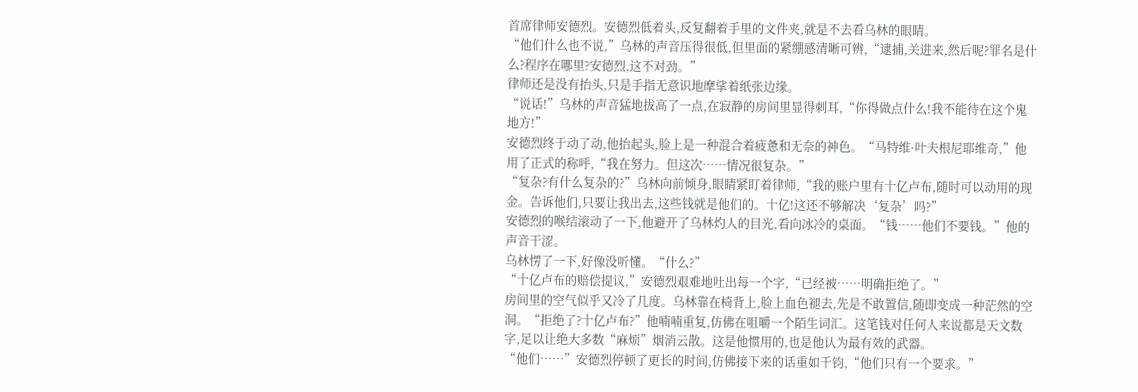首席律师安德烈。安德烈低着头,反复翻着手里的文件夹,就是不去看乌林的眼睛。
“他们什么也不说,”乌林的声音压得很低,但里面的紧绷感清晰可辨,“逮捕,关进来,然后呢?罪名是什么?程序在哪里?安德烈,这不对劲。”
律师还是没有抬头,只是手指无意识地摩挲着纸张边缘。
“说话!”乌林的声音猛地拔高了一点,在寂静的房间里显得刺耳,“你得做点什么!我不能待在这个鬼地方!”
安德烈终于动了动,他抬起头,脸上是一种混合着疲惫和无奈的神色。“马特维·叶夫根尼耶维奇,”他用了正式的称呼,“我在努力。但这次……情况很复杂。”
“复杂?有什么复杂的?”乌林向前倾身,眼睛紧盯着律师,“我的账户里有十亿卢布,随时可以动用的现金。告诉他们,只要让我出去,这些钱就是他们的。十亿!这还不够解决‘复杂’吗?”
安德烈的喉结滚动了一下,他避开了乌林灼人的目光,看向冰冷的桌面。“钱……他们不要钱。”他的声音干涩。
乌林愣了一下,好像没听懂。“什么?”
“十亿卢布的赔偿提议,”安德烈艰难地吐出每一个字,“已经被……明确拒绝了。”
房间里的空气似乎又冷了几度。乌林靠在椅背上,脸上血色褪去,先是不敢置信,随即变成一种茫然的空洞。“拒绝了?十亿卢布?”他喃喃重复,仿佛在咀嚼一个陌生词汇。这笔钱对任何人来说都是天文数字,足以让绝大多数“麻烦”烟消云散。这是他惯用的,也是他认为最有效的武器。
“他们……”安德烈停顿了更长的时间,仿佛接下来的话重如千钧,“他们只有一个要求。”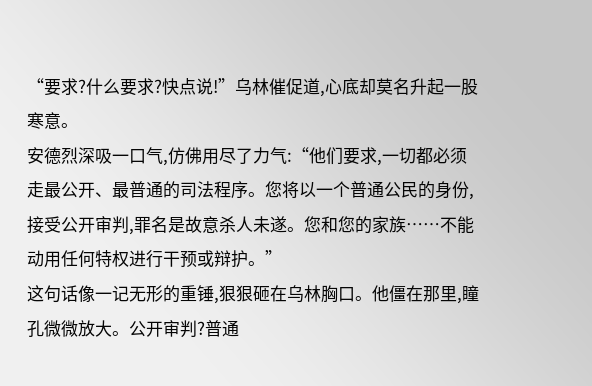“要求?什么要求?快点说!”乌林催促道,心底却莫名升起一股寒意。
安德烈深吸一口气,仿佛用尽了力气:“他们要求,一切都必须走最公开、最普通的司法程序。您将以一个普通公民的身份,接受公开审判,罪名是故意杀人未遂。您和您的家族……不能动用任何特权进行干预或辩护。”
这句话像一记无形的重锤,狠狠砸在乌林胸口。他僵在那里,瞳孔微微放大。公开审判?普通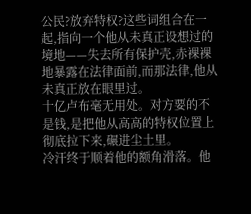公民?放弃特权?这些词组合在一起,指向一个他从未真正设想过的境地——失去所有保护壳,赤裸裸地暴露在法律面前,而那法律,他从未真正放在眼里过。
十亿卢布毫无用处。对方要的不是钱,是把他从高高的特权位置上彻底拉下来,碾进尘土里。
冷汗终于顺着他的额角滑落。他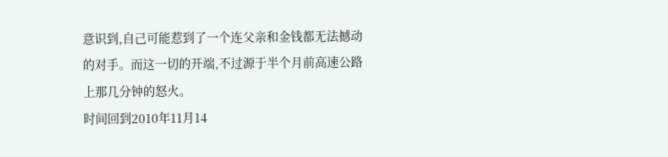意识到,自己可能惹到了一个连父亲和金钱都无法撼动的对手。而这一切的开端,不过源于半个月前高速公路上那几分钟的怒火。
时间回到2010年11月14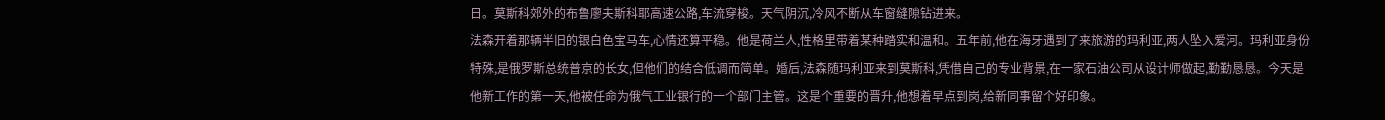日。莫斯科郊外的布鲁廖夫斯科耶高速公路,车流穿梭。天气阴沉,冷风不断从车窗缝隙钻进来。
法森开着那辆半旧的银白色宝马车,心情还算平稳。他是荷兰人,性格里带着某种踏实和温和。五年前,他在海牙遇到了来旅游的玛利亚,两人坠入爱河。玛利亚身份特殊,是俄罗斯总统普京的长女,但他们的结合低调而简单。婚后,法森随玛利亚来到莫斯科,凭借自己的专业背景,在一家石油公司从设计师做起,勤勤恳恳。今天是他新工作的第一天,他被任命为俄气工业银行的一个部门主管。这是个重要的晋升,他想着早点到岗,给新同事留个好印象。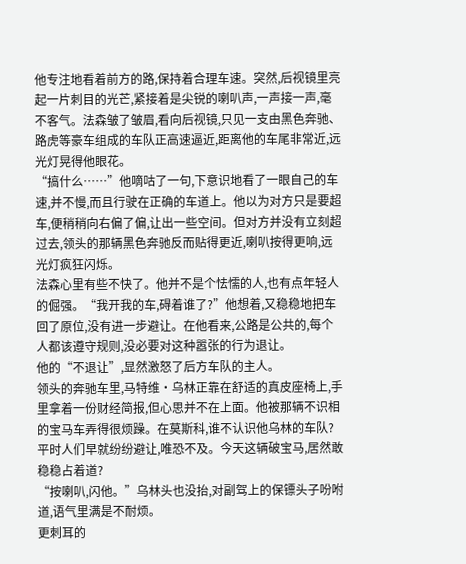他专注地看着前方的路,保持着合理车速。突然,后视镜里亮起一片刺目的光芒,紧接着是尖锐的喇叭声,一声接一声,毫不客气。法森皱了皱眉,看向后视镜,只见一支由黑色奔驰、路虎等豪车组成的车队正高速逼近,距离他的车尾非常近,远光灯晃得他眼花。
“搞什么……”他嘀咕了一句,下意识地看了一眼自己的车速,并不慢,而且行驶在正确的车道上。他以为对方只是要超车,便稍稍向右偏了偏,让出一些空间。但对方并没有立刻超过去,领头的那辆黑色奔驰反而贴得更近,喇叭按得更响,远光灯疯狂闪烁。
法森心里有些不快了。他并不是个怯懦的人,也有点年轻人的倔强。“我开我的车,碍着谁了?”他想着,又稳稳地把车回了原位,没有进一步避让。在他看来,公路是公共的,每个人都该遵守规则,没必要对这种嚣张的行为退让。
他的“不退让”,显然激怒了后方车队的主人。
领头的奔驰车里,马特维·乌林正靠在舒适的真皮座椅上,手里拿着一份财经简报,但心思并不在上面。他被那辆不识相的宝马车弄得很烦躁。在莫斯科,谁不认识他乌林的车队?平时人们早就纷纷避让,唯恐不及。今天这辆破宝马,居然敢稳稳占着道?
“按喇叭,闪他。”乌林头也没抬,对副驾上的保镖头子吩咐道,语气里满是不耐烦。
更刺耳的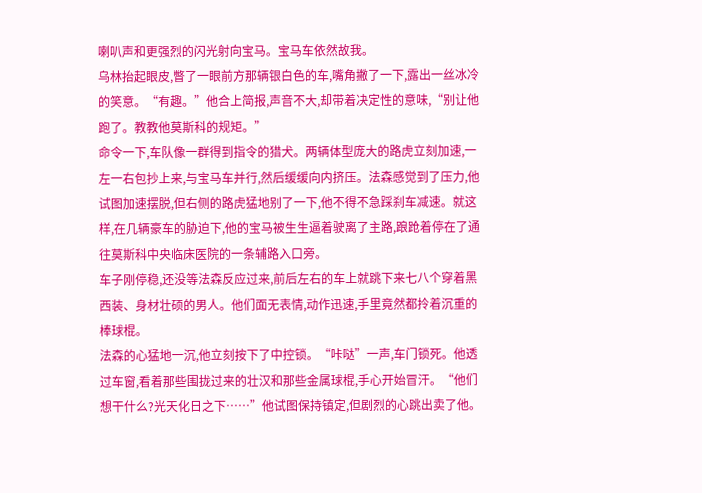喇叭声和更强烈的闪光射向宝马。宝马车依然故我。
乌林抬起眼皮,瞥了一眼前方那辆银白色的车,嘴角撇了一下,露出一丝冰冷的笑意。“有趣。”他合上简报,声音不大,却带着决定性的意味,“别让他跑了。教教他莫斯科的规矩。”
命令一下,车队像一群得到指令的猎犬。两辆体型庞大的路虎立刻加速,一左一右包抄上来,与宝马车并行,然后缓缓向内挤压。法森感觉到了压力,他试图加速摆脱,但右侧的路虎猛地别了一下,他不得不急踩刹车减速。就这样,在几辆豪车的胁迫下,他的宝马被生生逼着驶离了主路,踉跄着停在了通往莫斯科中央临床医院的一条辅路入口旁。
车子刚停稳,还没等法森反应过来,前后左右的车上就跳下来七八个穿着黑西装、身材壮硕的男人。他们面无表情,动作迅速,手里竟然都拎着沉重的棒球棍。
法森的心猛地一沉,他立刻按下了中控锁。“咔哒”一声,车门锁死。他透过车窗,看着那些围拢过来的壮汉和那些金属球棍,手心开始冒汗。“他们想干什么?光天化日之下……”他试图保持镇定,但剧烈的心跳出卖了他。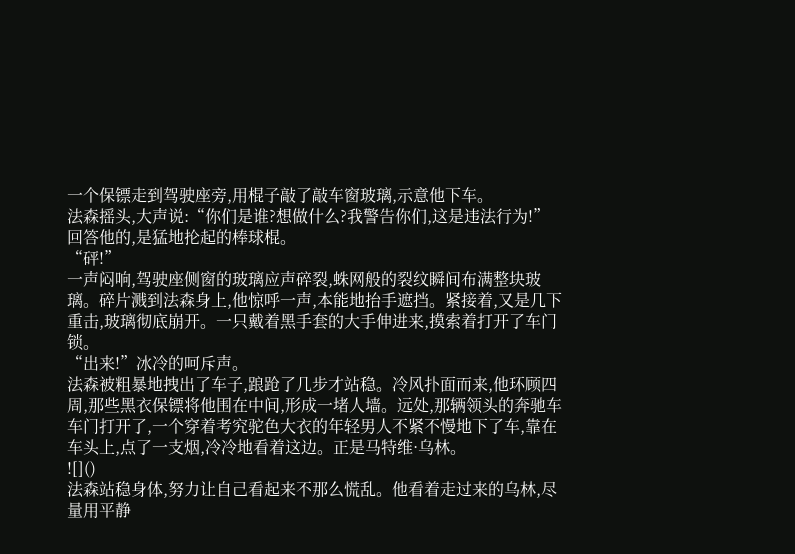一个保镖走到驾驶座旁,用棍子敲了敲车窗玻璃,示意他下车。
法森摇头,大声说:“你们是谁?想做什么?我警告你们,这是违法行为!”
回答他的,是猛地抡起的棒球棍。
“砰!”
一声闷响,驾驶座侧窗的玻璃应声碎裂,蛛网般的裂纹瞬间布满整块玻璃。碎片溅到法森身上,他惊呼一声,本能地抬手遮挡。紧接着,又是几下重击,玻璃彻底崩开。一只戴着黑手套的大手伸进来,摸索着打开了车门锁。
“出来!”冰冷的呵斥声。
法森被粗暴地拽出了车子,踉跄了几步才站稳。冷风扑面而来,他环顾四周,那些黑衣保镖将他围在中间,形成一堵人墙。远处,那辆领头的奔驰车车门打开了,一个穿着考究驼色大衣的年轻男人不紧不慢地下了车,靠在车头上,点了一支烟,冷冷地看着这边。正是马特维·乌林。
![]()
法森站稳身体,努力让自己看起来不那么慌乱。他看着走过来的乌林,尽量用平静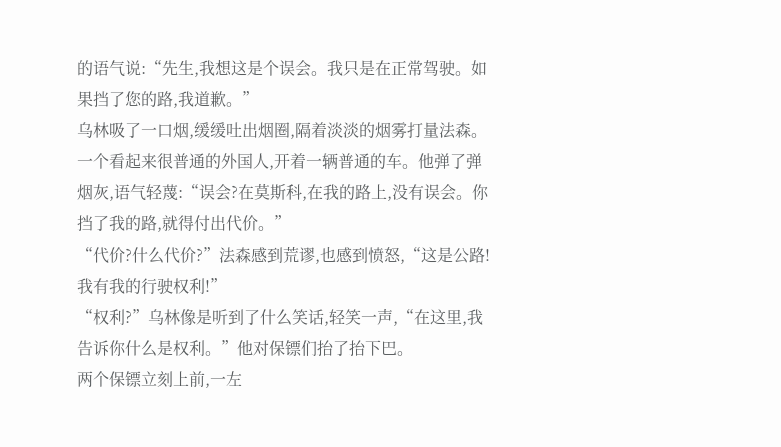的语气说:“先生,我想这是个误会。我只是在正常驾驶。如果挡了您的路,我道歉。”
乌林吸了一口烟,缓缓吐出烟圈,隔着淡淡的烟雾打量法森。一个看起来很普通的外国人,开着一辆普通的车。他弹了弹烟灰,语气轻蔑:“误会?在莫斯科,在我的路上,没有误会。你挡了我的路,就得付出代价。”
“代价?什么代价?”法森感到荒谬,也感到愤怒,“这是公路!我有我的行驶权利!”
“权利?”乌林像是听到了什么笑话,轻笑一声,“在这里,我告诉你什么是权利。”他对保镖们抬了抬下巴。
两个保镖立刻上前,一左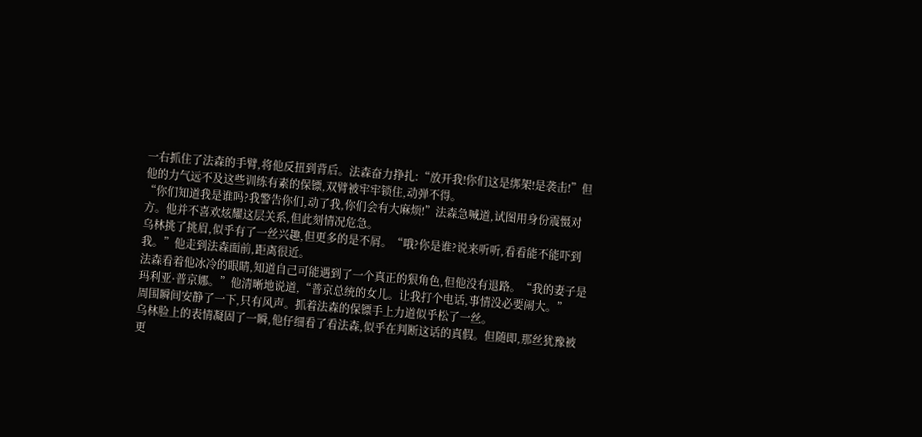一右抓住了法森的手臂,将他反扭到背后。法森奋力挣扎:“放开我!你们这是绑架!是袭击!”但他的力气远不及这些训练有素的保镖,双臂被牢牢锁住,动弹不得。
“你们知道我是谁吗?我警告你们,动了我,你们会有大麻烦!”法森急喊道,试图用身份震慑对方。他并不喜欢炫耀这层关系,但此刻情况危急。
乌林挑了挑眉,似乎有了一丝兴趣,但更多的是不屑。“哦?你是谁?说来听听,看看能不能吓到我。”他走到法森面前,距离很近。
法森看着他冰冷的眼睛,知道自己可能遇到了一个真正的狠角色,但他没有退路。“我的妻子是玛利亚·普京娜。”他清晰地说道,“普京总统的女儿。让我打个电话,事情没必要闹大。”
周围瞬间安静了一下,只有风声。抓着法森的保镖手上力道似乎松了一丝。
乌林脸上的表情凝固了一瞬,他仔细看了看法森,似乎在判断这话的真假。但随即,那丝犹豫被更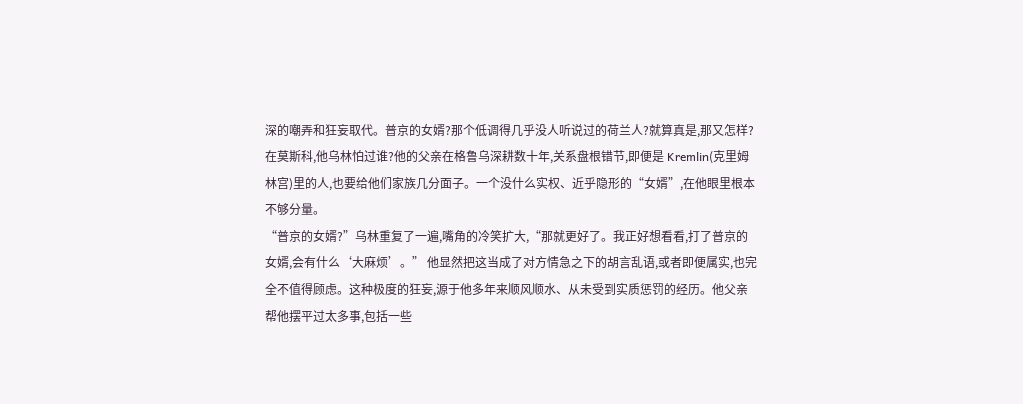深的嘲弄和狂妄取代。普京的女婿?那个低调得几乎没人听说过的荷兰人?就算真是,那又怎样?在莫斯科,他乌林怕过谁?他的父亲在格鲁乌深耕数十年,关系盘根错节,即便是 Kremlin(克里姆林宫)里的人,也要给他们家族几分面子。一个没什么实权、近乎隐形的“女婿”,在他眼里根本不够分量。
“普京的女婿?”乌林重复了一遍,嘴角的冷笑扩大,“那就更好了。我正好想看看,打了普京的女婿,会有什么‘大麻烦’。” 他显然把这当成了对方情急之下的胡言乱语,或者即便属实,也完全不值得顾虑。这种极度的狂妄,源于他多年来顺风顺水、从未受到实质惩罚的经历。他父亲帮他摆平过太多事,包括一些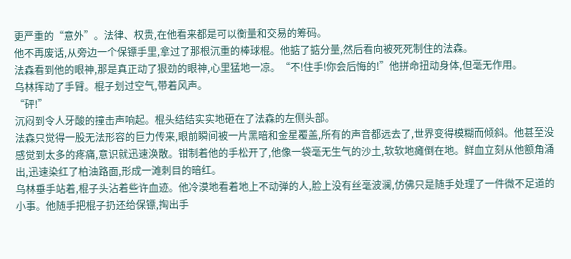更严重的“意外”。法律、权贵,在他看来都是可以衡量和交易的筹码。
他不再废话,从旁边一个保镖手里,拿过了那根沉重的棒球棍。他掂了掂分量,然后看向被死死制住的法森。
法森看到他的眼神,那是真正动了狠劲的眼神,心里猛地一凉。“不!住手!你会后悔的!”他拼命扭动身体,但毫无作用。
乌林挥动了手臂。棍子划过空气,带着风声。
“砰!”
沉闷到令人牙酸的撞击声响起。棍头结结实实地砸在了法森的左侧头部。
法森只觉得一股无法形容的巨力传来,眼前瞬间被一片黑暗和金星覆盖,所有的声音都远去了,世界变得模糊而倾斜。他甚至没感觉到太多的疼痛,意识就迅速涣散。钳制着他的手松开了,他像一袋毫无生气的沙土,软软地瘫倒在地。鲜血立刻从他额角涌出,迅速染红了柏油路面,形成一滩刺目的暗红。
乌林垂手站着,棍子头沾着些许血迹。他冷漠地看着地上不动弹的人,脸上没有丝毫波澜,仿佛只是随手处理了一件微不足道的小事。他随手把棍子扔还给保镖,掏出手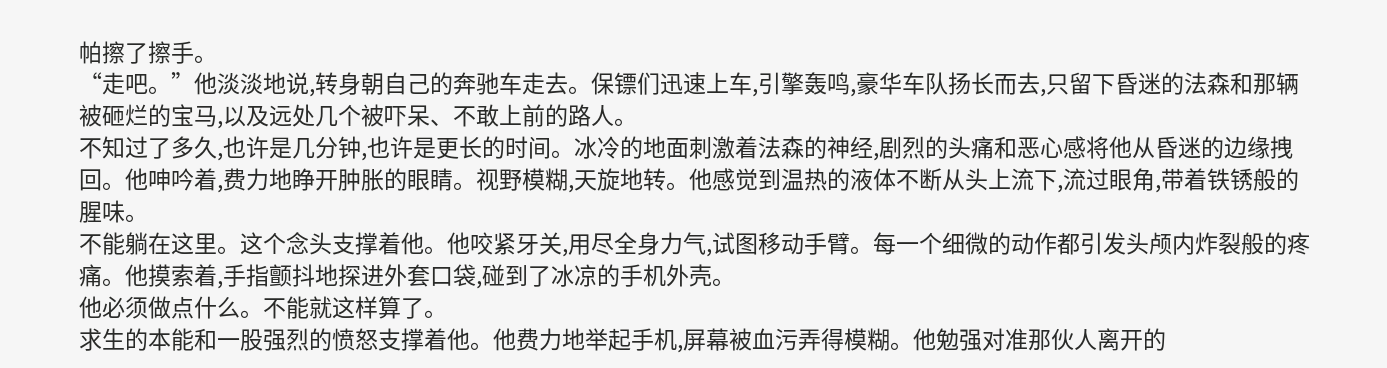帕擦了擦手。
“走吧。”他淡淡地说,转身朝自己的奔驰车走去。保镖们迅速上车,引擎轰鸣,豪华车队扬长而去,只留下昏迷的法森和那辆被砸烂的宝马,以及远处几个被吓呆、不敢上前的路人。
不知过了多久,也许是几分钟,也许是更长的时间。冰冷的地面刺激着法森的神经,剧烈的头痛和恶心感将他从昏迷的边缘拽回。他呻吟着,费力地睁开肿胀的眼睛。视野模糊,天旋地转。他感觉到温热的液体不断从头上流下,流过眼角,带着铁锈般的腥味。
不能躺在这里。这个念头支撑着他。他咬紧牙关,用尽全身力气,试图移动手臂。每一个细微的动作都引发头颅内炸裂般的疼痛。他摸索着,手指颤抖地探进外套口袋,碰到了冰凉的手机外壳。
他必须做点什么。不能就这样算了。
求生的本能和一股强烈的愤怒支撑着他。他费力地举起手机,屏幕被血污弄得模糊。他勉强对准那伙人离开的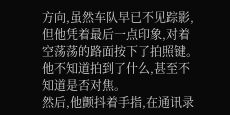方向,虽然车队早已不见踪影,但他凭着最后一点印象,对着空荡荡的路面按下了拍照键。他不知道拍到了什么,甚至不知道是否对焦。
然后,他颤抖着手指,在通讯录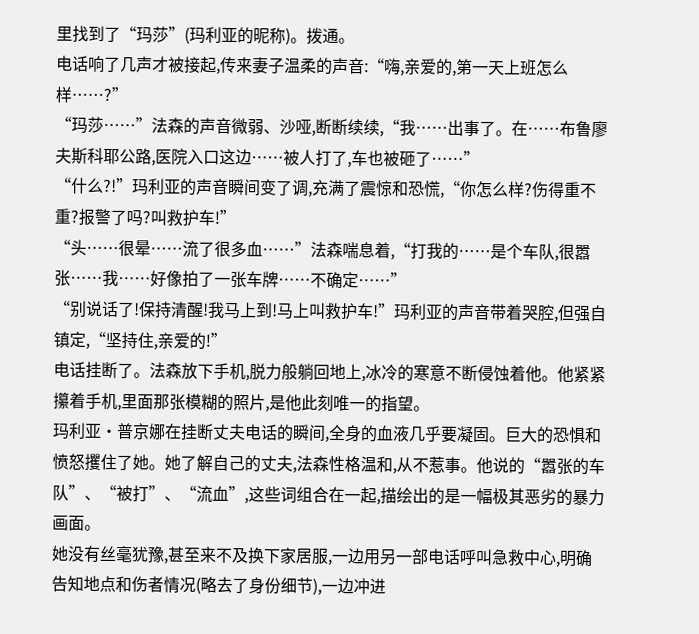里找到了“玛莎”(玛利亚的昵称)。拨通。
电话响了几声才被接起,传来妻子温柔的声音:“嗨,亲爱的,第一天上班怎么样……?”
“玛莎……”法森的声音微弱、沙哑,断断续续,“我……出事了。在……布鲁廖夫斯科耶公路,医院入口这边……被人打了,车也被砸了……”
“什么?!”玛利亚的声音瞬间变了调,充满了震惊和恐慌,“你怎么样?伤得重不重?报警了吗?叫救护车!”
“头……很晕……流了很多血……”法森喘息着,“打我的……是个车队,很嚣张……我……好像拍了一张车牌……不确定……”
“别说话了!保持清醒!我马上到!马上叫救护车!”玛利亚的声音带着哭腔,但强自镇定,“坚持住,亲爱的!”
电话挂断了。法森放下手机,脱力般躺回地上,冰冷的寒意不断侵蚀着他。他紧紧攥着手机,里面那张模糊的照片,是他此刻唯一的指望。
玛利亚·普京娜在挂断丈夫电话的瞬间,全身的血液几乎要凝固。巨大的恐惧和愤怒攫住了她。她了解自己的丈夫,法森性格温和,从不惹事。他说的“嚣张的车队”、“被打”、“流血”,这些词组合在一起,描绘出的是一幅极其恶劣的暴力画面。
她没有丝毫犹豫,甚至来不及换下家居服,一边用另一部电话呼叫急救中心,明确告知地点和伤者情况(略去了身份细节),一边冲进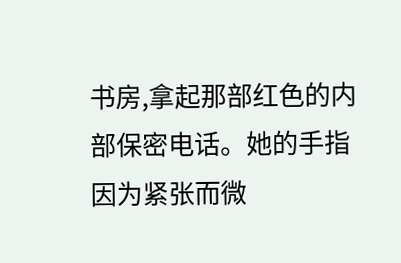书房,拿起那部红色的内部保密电话。她的手指因为紧张而微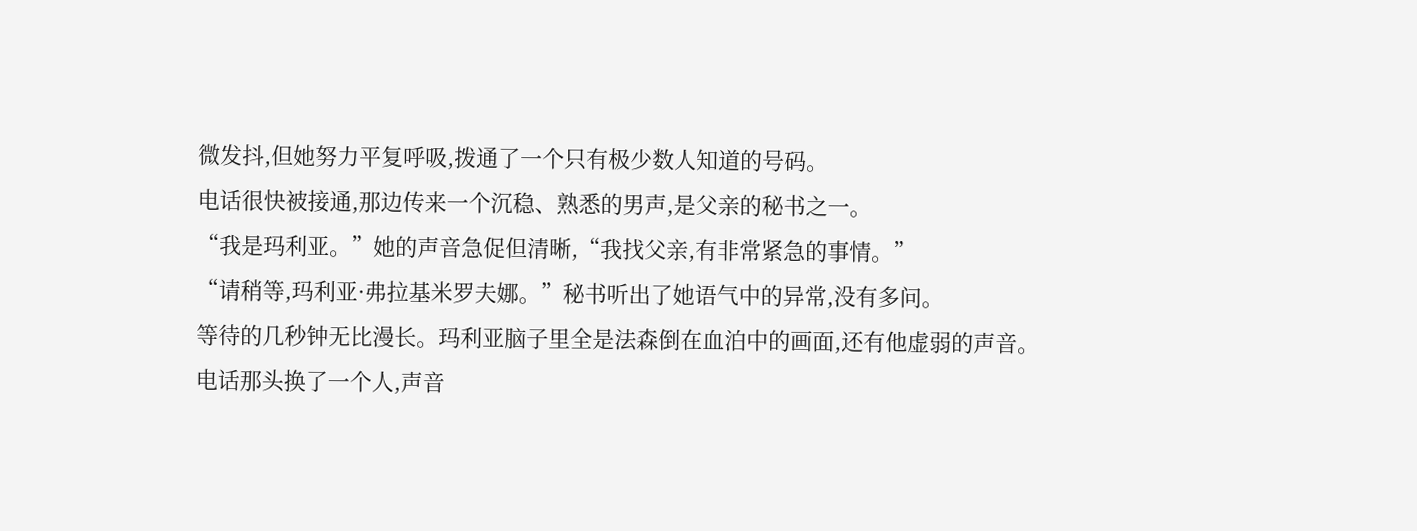微发抖,但她努力平复呼吸,拨通了一个只有极少数人知道的号码。
电话很快被接通,那边传来一个沉稳、熟悉的男声,是父亲的秘书之一。
“我是玛利亚。”她的声音急促但清晰,“我找父亲,有非常紧急的事情。”
“请稍等,玛利亚·弗拉基米罗夫娜。”秘书听出了她语气中的异常,没有多问。
等待的几秒钟无比漫长。玛利亚脑子里全是法森倒在血泊中的画面,还有他虚弱的声音。
电话那头换了一个人,声音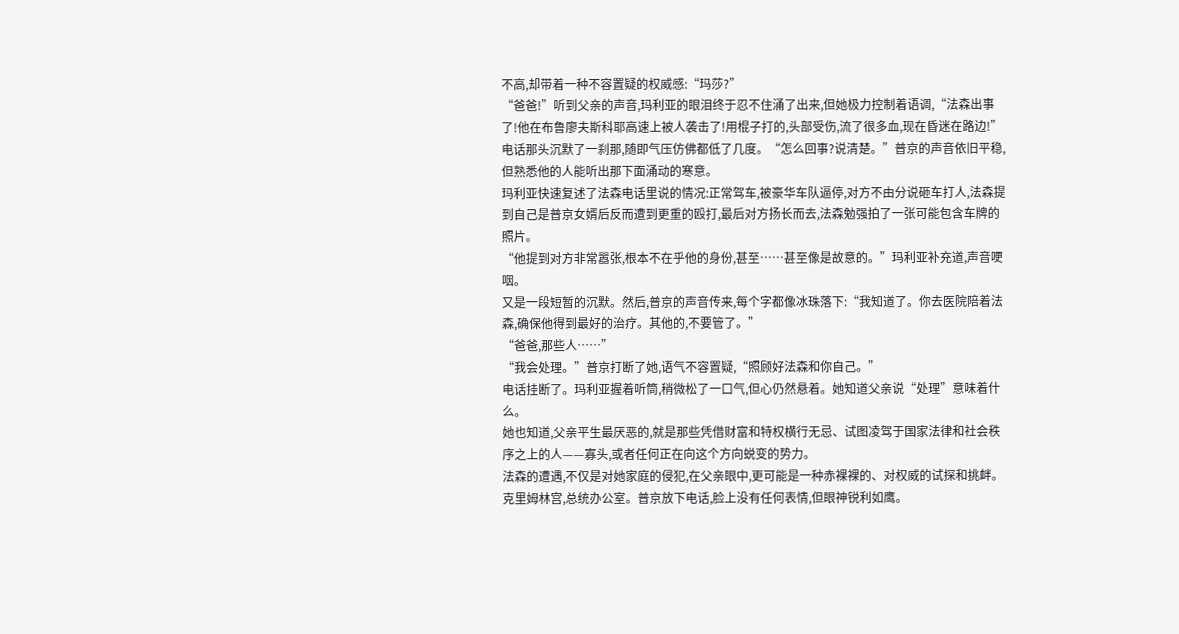不高,却带着一种不容置疑的权威感:“玛莎?”
“爸爸!”听到父亲的声音,玛利亚的眼泪终于忍不住涌了出来,但她极力控制着语调,“法森出事了!他在布鲁廖夫斯科耶高速上被人袭击了!用棍子打的,头部受伤,流了很多血,现在昏迷在路边!”
电话那头沉默了一刹那,随即气压仿佛都低了几度。“怎么回事?说清楚。”普京的声音依旧平稳,但熟悉他的人能听出那下面涌动的寒意。
玛利亚快速复述了法森电话里说的情况:正常驾车,被豪华车队逼停,对方不由分说砸车打人,法森提到自己是普京女婿后反而遭到更重的殴打,最后对方扬长而去,法森勉强拍了一张可能包含车牌的照片。
“他提到对方非常嚣张,根本不在乎他的身份,甚至……甚至像是故意的。”玛利亚补充道,声音哽咽。
又是一段短暂的沉默。然后,普京的声音传来,每个字都像冰珠落下:“我知道了。你去医院陪着法森,确保他得到最好的治疗。其他的,不要管了。”
“爸爸,那些人……”
“我会处理。”普京打断了她,语气不容置疑,“照顾好法森和你自己。”
电话挂断了。玛利亚握着听筒,稍微松了一口气,但心仍然悬着。她知道父亲说“处理”意味着什么。
她也知道,父亲平生最厌恶的,就是那些凭借财富和特权横行无忌、试图凌驾于国家法律和社会秩序之上的人——寡头,或者任何正在向这个方向蜕变的势力。
法森的遭遇,不仅是对她家庭的侵犯,在父亲眼中,更可能是一种赤裸裸的、对权威的试探和挑衅。
克里姆林宫,总统办公室。普京放下电话,脸上没有任何表情,但眼神锐利如鹰。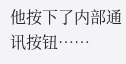他按下了内部通讯按钮……